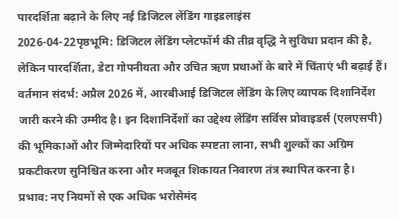पारदर्शिता बढ़ाने के लिए नई डिजिटल लेंडिंग गाइडलाइंस
2026-04-22पृष्ठभूमि: डिजिटल लेंडिंग प्लेटफॉर्म की तीव्र वृद्धि ने सुविधा प्रदान की है, लेकिन पारदर्शिता, डेटा गोपनीयता और उचित ऋण प्रथाओं के बारे में चिंताएं भी बढ़ाई हैं।
वर्तमान संदर्भ: अप्रैल 2026 में, आरबीआई डिजिटल लेंडिंग के लिए व्यापक दिशानिर्देश जारी करने की उम्मीद है। इन दिशानिर्देशों का उद्देश्य लेंडिंग सर्विस प्रोवाइडर्स (एलएसपी) की भूमिकाओं और जिम्मेदारियों पर अधिक स्पष्टता लाना, सभी शुल्कों का अग्रिम प्रकटीकरण सुनिश्चित करना और मजबूत शिकायत निवारण तंत्र स्थापित करना है।
प्रभाव: नए नियमों से एक अधिक भरोसेमंद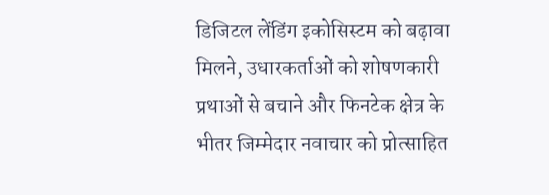डिजिटल लेंडिंग इकोसिस्टम को बढ़ावा मिलने, उधारकर्ताओं को शोषणकारी प्रथाओं से बचाने और फिनटेक क्षेत्र के भीतर जिम्मेदार नवाचार को प्रोत्साहित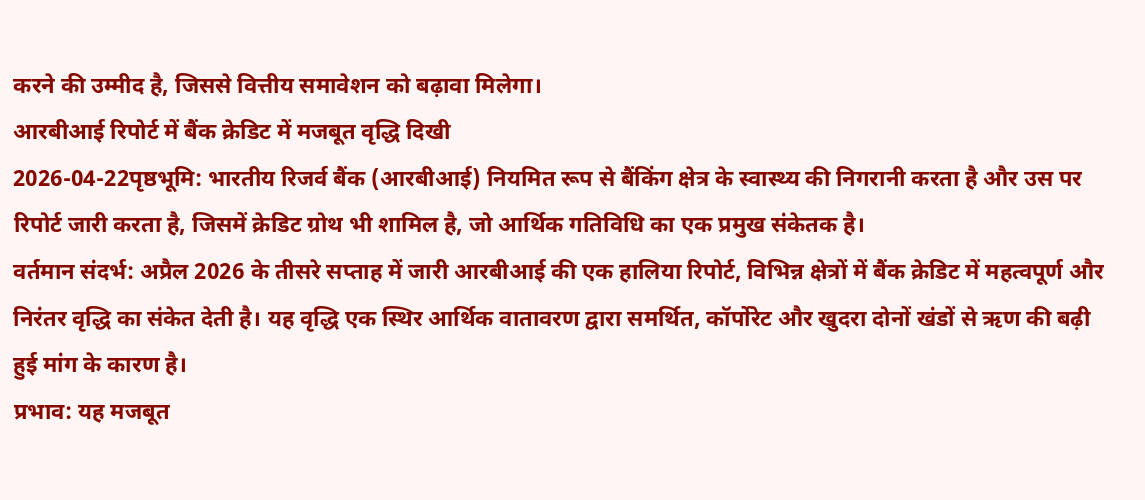करने की उम्मीद है, जिससे वित्तीय समावेशन को बढ़ावा मिलेगा।
आरबीआई रिपोर्ट में बैंक क्रेडिट में मजबूत वृद्धि दिखी
2026-04-22पृष्ठभूमि: भारतीय रिजर्व बैंक (आरबीआई) नियमित रूप से बैंकिंग क्षेत्र के स्वास्थ्य की निगरानी करता है और उस पर रिपोर्ट जारी करता है, जिसमें क्रेडिट ग्रोथ भी शामिल है, जो आर्थिक गतिविधि का एक प्रमुख संकेतक है।
वर्तमान संदर्भ: अप्रैल 2026 के तीसरे सप्ताह में जारी आरबीआई की एक हालिया रिपोर्ट, विभिन्न क्षेत्रों में बैंक क्रेडिट में महत्वपूर्ण और निरंतर वृद्धि का संकेत देती है। यह वृद्धि एक स्थिर आर्थिक वातावरण द्वारा समर्थित, कॉर्पोरेट और खुदरा दोनों खंडों से ऋण की बढ़ी हुई मांग के कारण है।
प्रभाव: यह मजबूत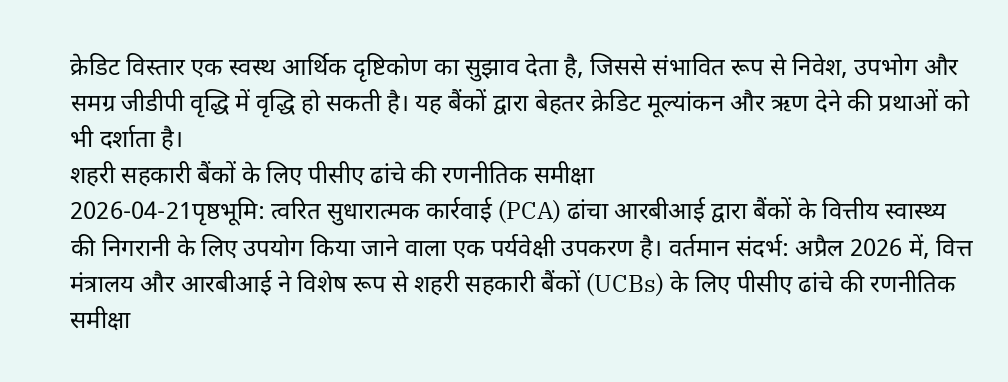क्रेडिट विस्तार एक स्वस्थ आर्थिक दृष्टिकोण का सुझाव देता है, जिससे संभावित रूप से निवेश, उपभोग और समग्र जीडीपी वृद्धि में वृद्धि हो सकती है। यह बैंकों द्वारा बेहतर क्रेडिट मूल्यांकन और ऋण देने की प्रथाओं को भी दर्शाता है।
शहरी सहकारी बैंकों के लिए पीसीए ढांचे की रणनीतिक समीक्षा
2026-04-21पृष्ठभूमि: त्वरित सुधारात्मक कार्रवाई (PCA) ढांचा आरबीआई द्वारा बैंकों के वित्तीय स्वास्थ्य की निगरानी के लिए उपयोग किया जाने वाला एक पर्यवेक्षी उपकरण है। वर्तमान संदर्भ: अप्रैल 2026 में, वित्त मंत्रालय और आरबीआई ने विशेष रूप से शहरी सहकारी बैंकों (UCBs) के लिए पीसीए ढांचे की रणनीतिक समीक्षा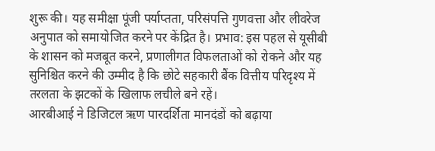शुरू की। यह समीक्षा पूंजी पर्याप्तता, परिसंपत्ति गुणवत्ता और लीवरेज अनुपात को समायोजित करने पर केंद्रित है। प्रभाव: इस पहल से यूसीबी के शासन को मजबूत करने, प्रणालीगत विफलताओं को रोकने और यह सुनिश्चित करने की उम्मीद है कि छोटे सहकारी बैंक वित्तीय परिदृश्य में तरलता के झटकों के खिलाफ लचीले बने रहें।
आरबीआई ने डिजिटल ऋण पारदर्शिता मानदंडों को बढ़ाया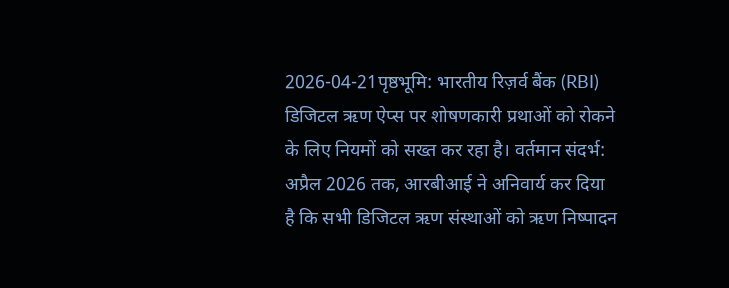2026-04-21पृष्ठभूमि: भारतीय रिज़र्व बैंक (RBI) डिजिटल ऋण ऐप्स पर शोषणकारी प्रथाओं को रोकने के लिए नियमों को सख्त कर रहा है। वर्तमान संदर्भ: अप्रैल 2026 तक, आरबीआई ने अनिवार्य कर दिया है कि सभी डिजिटल ऋण संस्थाओं को ऋण निष्पादन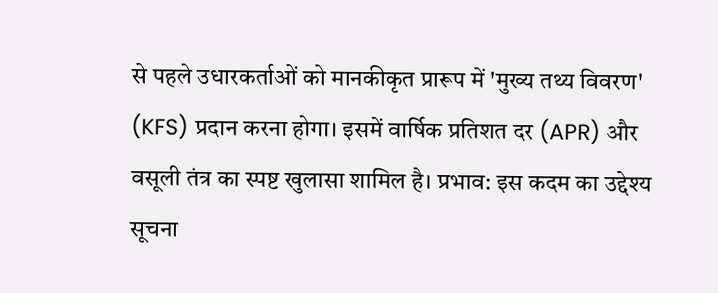से पहले उधारकर्ताओं को मानकीकृत प्रारूप में 'मुख्य तथ्य विवरण' (KFS) प्रदान करना होगा। इसमें वार्षिक प्रतिशत दर (APR) और वसूली तंत्र का स्पष्ट खुलासा शामिल है। प्रभाव: इस कदम का उद्देश्य सूचना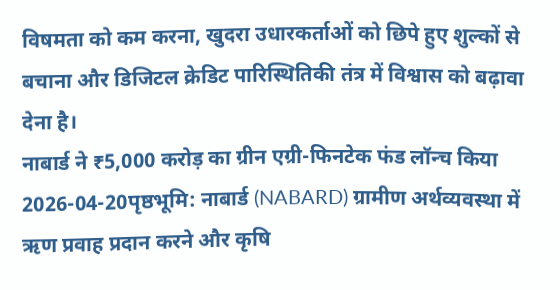विषमता को कम करना, खुदरा उधारकर्ताओं को छिपे हुए शुल्कों से बचाना और डिजिटल क्रेडिट पारिस्थितिकी तंत्र में विश्वास को बढ़ावा देना है।
नाबार्ड ने ₹5,000 करोड़ का ग्रीन एग्री-फिनटेक फंड लॉन्च किया
2026-04-20पृष्ठभूमि: नाबार्ड (NABARD) ग्रामीण अर्थव्यवस्था में ऋण प्रवाह प्रदान करने और कृषि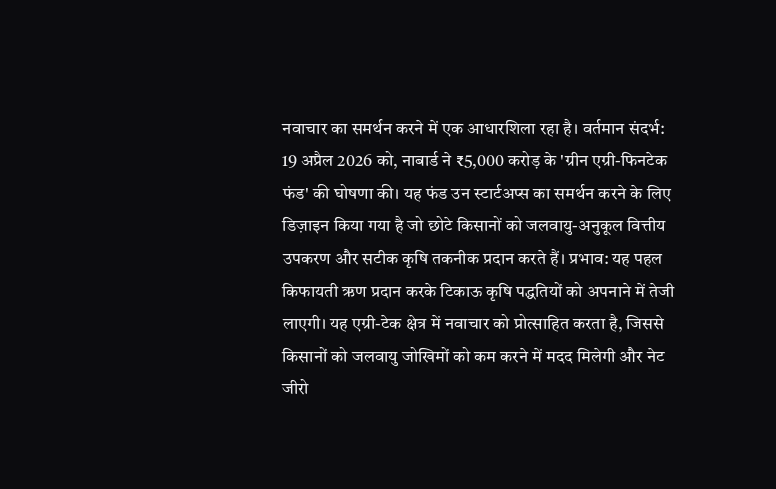नवाचार का समर्थन करने में एक आधारशिला रहा है। वर्तमान संदर्भ: 19 अप्रैल 2026 को, नाबार्ड ने ₹5,000 करोड़ के 'ग्रीन एग्री-फिनटेक फंड' की घोषणा की। यह फंड उन स्टार्टअप्स का समर्थन करने के लिए डिज़ाइन किया गया है जो छोटे किसानों को जलवायु-अनुकूल वित्तीय उपकरण और सटीक कृषि तकनीक प्रदान करते हैं। प्रभाव: यह पहल किफायती ऋण प्रदान करके टिकाऊ कृषि पद्धतियों को अपनाने में तेजी लाएगी। यह एग्री-टेक क्षेत्र में नवाचार को प्रोत्साहित करता है, जिससे किसानों को जलवायु जोखिमों को कम करने में मदद मिलेगी और नेट जीरो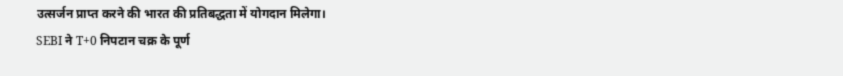उत्सर्जन प्राप्त करने की भारत की प्रतिबद्धता में योगदान मिलेगा।
SEBI ने T+0 निपटान चक्र के पूर्ण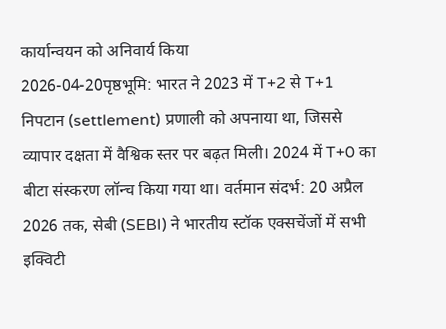कार्यान्वयन को अनिवार्य किया
2026-04-20पृष्ठभूमि: भारत ने 2023 में T+2 से T+1 निपटान (settlement) प्रणाली को अपनाया था, जिससे व्यापार दक्षता में वैश्विक स्तर पर बढ़त मिली। 2024 में T+0 का बीटा संस्करण लॉन्च किया गया था। वर्तमान संदर्भ: 20 अप्रैल 2026 तक, सेबी (SEBI) ने भारतीय स्टॉक एक्सचेंजों में सभी इक्विटी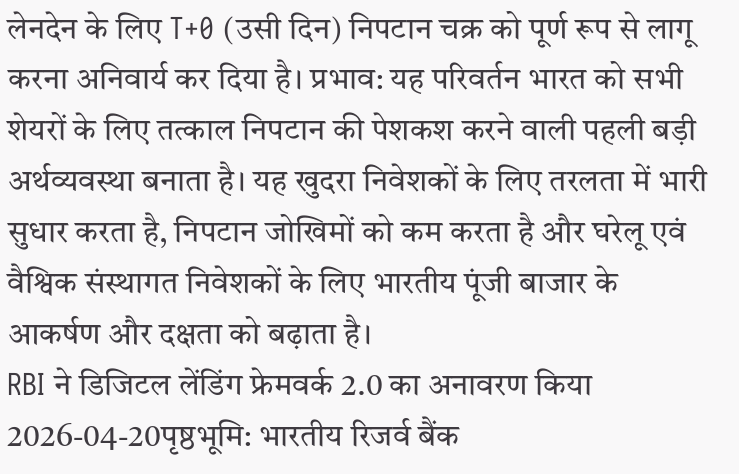लेनदेन के लिए T+0 (उसी दिन) निपटान चक्र को पूर्ण रूप से लागू करना अनिवार्य कर दिया है। प्रभाव: यह परिवर्तन भारत को सभी शेयरों के लिए तत्काल निपटान की पेशकश करने वाली पहली बड़ी अर्थव्यवस्था बनाता है। यह खुदरा निवेशकों के लिए तरलता में भारी सुधार करता है, निपटान जोखिमों को कम करता है और घरेलू एवं वैश्विक संस्थागत निवेशकों के लिए भारतीय पूंजी बाजार के आकर्षण और दक्षता को बढ़ाता है।
RBI ने डिजिटल लेंडिंग फ्रेमवर्क 2.0 का अनावरण किया
2026-04-20पृष्ठभूमि: भारतीय रिजर्व बैंक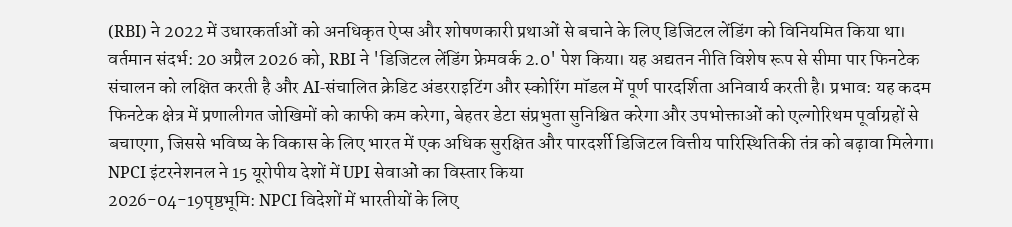(RBI) ने 2022 में उधारकर्ताओं को अनधिकृत ऐप्स और शोषणकारी प्रथाओं से बचाने के लिए डिजिटल लेंडिंग को विनियमित किया था। वर्तमान संदर्भ: 20 अप्रैल 2026 को, RBI ने 'डिजिटल लेंडिंग फ्रेमवर्क 2.0' पेश किया। यह अद्यतन नीति विशेष रूप से सीमा पार फिनटेक संचालन को लक्षित करती है और AI-संचालित क्रेडिट अंडरराइटिंग और स्कोरिंग मॉडल में पूर्ण पारदर्शिता अनिवार्य करती है। प्रभाव: यह कदम फिनटेक क्षेत्र में प्रणालीगत जोखिमों को काफी कम करेगा, बेहतर डेटा संप्रभुता सुनिश्चित करेगा और उपभोक्ताओं को एल्गोरिथम पूर्वाग्रहों से बचाएगा, जिससे भविष्य के विकास के लिए भारत में एक अधिक सुरक्षित और पारदर्शी डिजिटल वित्तीय पारिस्थितिकी तंत्र को बढ़ावा मिलेगा।
NPCI इंटरनेशनल ने 15 यूरोपीय देशों में UPI सेवाओं का विस्तार किया
2026-04-19पृष्ठभूमि: NPCI विदेशों में भारतीयों के लिए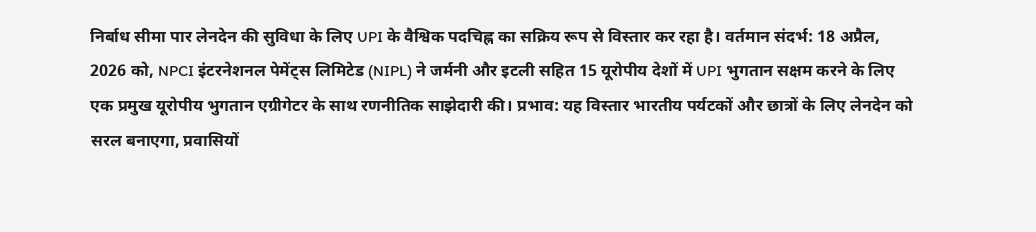निर्बाध सीमा पार लेनदेन की सुविधा के लिए UPI के वैश्विक पदचिह्न का सक्रिय रूप से विस्तार कर रहा है। वर्तमान संदर्भ: 18 अप्रैल, 2026 को, NPCI इंटरनेशनल पेमेंट्स लिमिटेड (NIPL) ने जर्मनी और इटली सहित 15 यूरोपीय देशों में UPI भुगतान सक्षम करने के लिए एक प्रमुख यूरोपीय भुगतान एग्रीगेटर के साथ रणनीतिक साझेदारी की। प्रभाव: यह विस्तार भारतीय पर्यटकों और छात्रों के लिए लेनदेन को सरल बनाएगा, प्रवासियों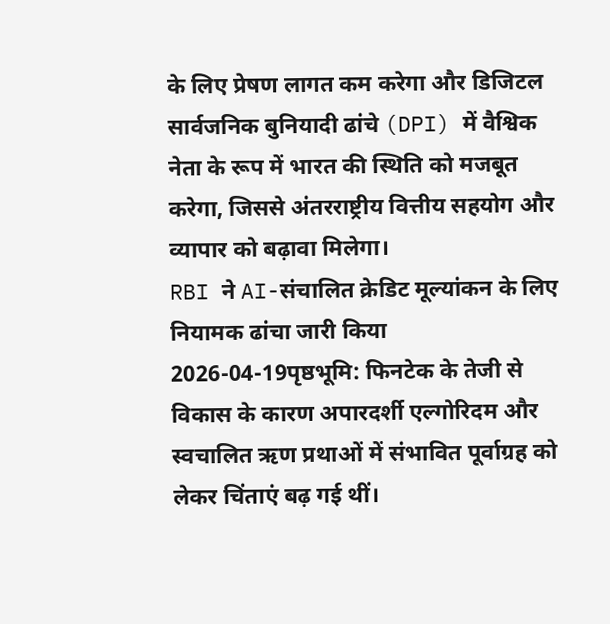के लिए प्रेषण लागत कम करेगा और डिजिटल सार्वजनिक बुनियादी ढांचे (DPI) में वैश्विक नेता के रूप में भारत की स्थिति को मजबूत करेगा, जिससे अंतरराष्ट्रीय वित्तीय सहयोग और व्यापार को बढ़ावा मिलेगा।
RBI ने AI-संचालित क्रेडिट मूल्यांकन के लिए नियामक ढांचा जारी किया
2026-04-19पृष्ठभूमि: फिनटेक के तेजी से विकास के कारण अपारदर्शी एल्गोरिदम और स्वचालित ऋण प्रथाओं में संभावित पूर्वाग्रह को लेकर चिंताएं बढ़ गई थीं।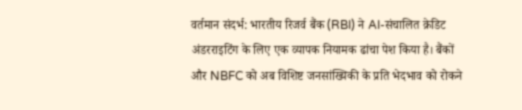वर्तमान संदर्भ: भारतीय रिजर्व बैंक (RBI) ने AI-संचालित क्रेडिट अंडरराइटिंग के लिए एक व्यापक नियामक ढांचा पेश किया है। बैंकों और NBFC को अब विशिष्ट जनसांख्यिकी के प्रति भेदभाव को रोकने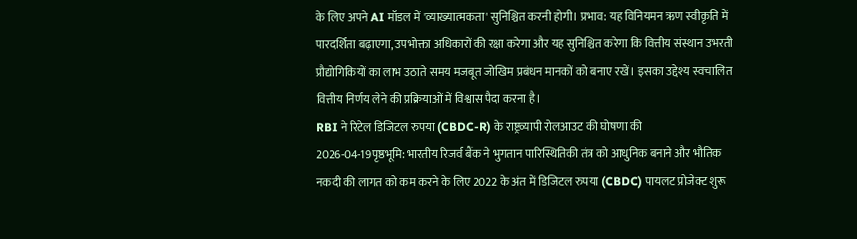के लिए अपने AI मॉडल में 'व्याख्यात्मकता' सुनिश्चित करनी होगी। प्रभाव: यह विनियमन ऋण स्वीकृति में पारदर्शिता बढ़ाएगा, उपभोक्ता अधिकारों की रक्षा करेगा और यह सुनिश्चित करेगा कि वित्तीय संस्थान उभरती प्रौद्योगिकियों का लाभ उठाते समय मजबूत जोखिम प्रबंधन मानकों को बनाए रखें। इसका उद्देश्य स्वचालित वित्तीय निर्णय लेने की प्रक्रियाओं में विश्वास पैदा करना है।
RBI ने रिटेल डिजिटल रुपया (CBDC-R) के राष्ट्रव्यापी रोलआउट की घोषणा की
2026-04-19पृष्ठभूमि: भारतीय रिजर्व बैंक ने भुगतान पारिस्थितिकी तंत्र को आधुनिक बनाने और भौतिक नकदी की लागत को कम करने के लिए 2022 के अंत में डिजिटल रुपया (CBDC) पायलट प्रोजेक्ट शुरू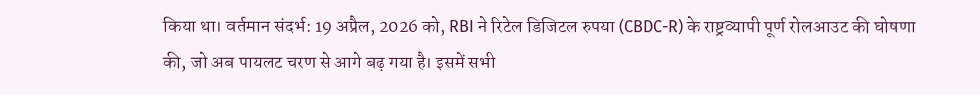किया था। वर्तमान संदर्भ: 19 अप्रैल, 2026 को, RBI ने रिटेल डिजिटल रुपया (CBDC-R) के राष्ट्रव्यापी पूर्ण रोलआउट की घोषणा की, जो अब पायलट चरण से आगे बढ़ गया है। इसमें सभी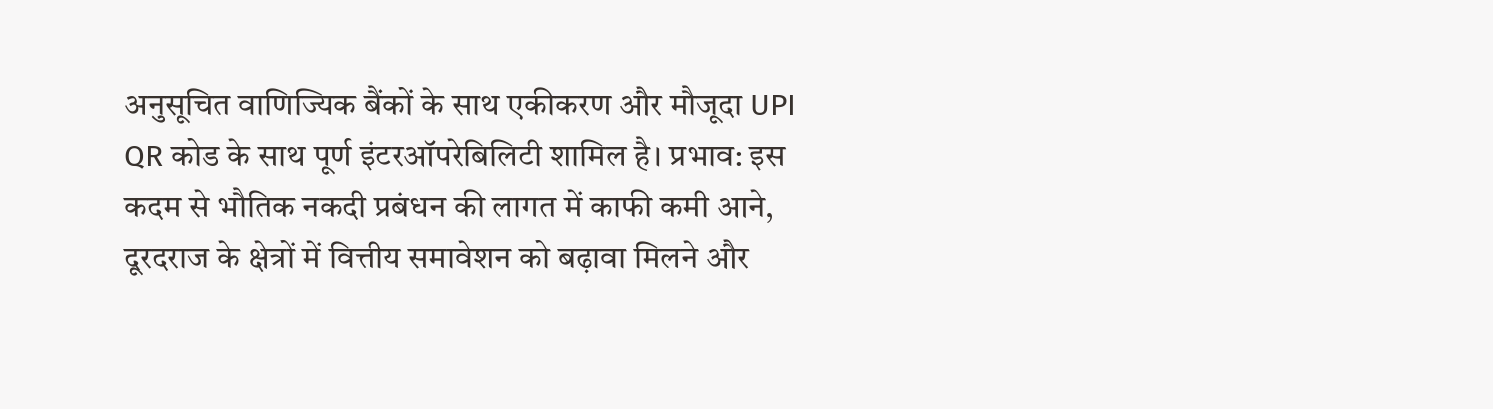अनुसूचित वाणिज्यिक बैंकों के साथ एकीकरण और मौजूदा UPI QR कोड के साथ पूर्ण इंटरऑपरेबिलिटी शामिल है। प्रभाव: इस कदम से भौतिक नकदी प्रबंधन की लागत में काफी कमी आने, दूरदराज के क्षेत्रों में वित्तीय समावेशन को बढ़ावा मिलने और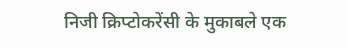निजी क्रिप्टोकरेंसी के मुकाबले एक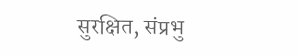सुरक्षित, संप्रभु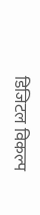डिजिटल विकल्प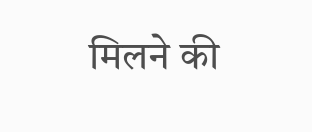मिलने की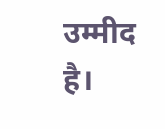उम्मीद है।